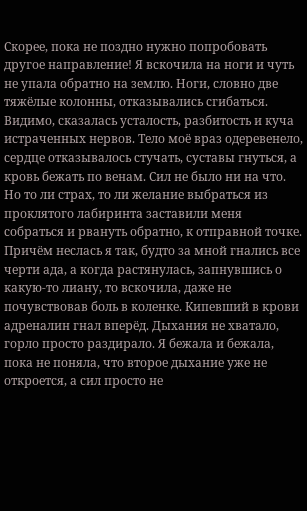Скорее, пока не поздно нужно попробовать другое направление! Я вскочила на ноги и чуть не упала обратно на землю. Ноги, словно две тяжёлые колонны, отказывались сгибаться. Видимо, сказалась усталость, разбитость и куча истраченных нервов. Тело моё враз одеревенело, сердце отказывалось стучать, суставы гнуться, а кровь бежать по венам. Сил не было ни на что. Но то ли страх, то ли желание выбраться из проклятого лабиринта заставили меня собраться и рвануть обратно, к отправной точке.
Причём неслась я так, будто за мной гнались все черти ада, а когда растянулась, запнувшись о какую-то лиану, то вскочила, даже не почувствовав боль в коленке. Кипевший в крови адреналин гнал вперёд. Дыхания не хватало, горло просто раздирало. Я бежала и бежала, пока не поняла, что второе дыхание уже не откроется, а сил просто не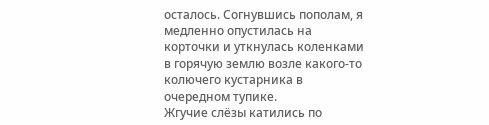осталось. Согнувшись пополам, я медленно опустилась на корточки и уткнулась коленками в горячую землю возле какого-то колючего кустарника в очередном тупике.
Жгучие слёзы катились по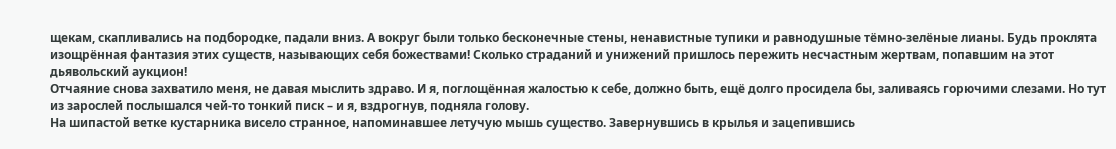щекам, скапливались на подбородке, падали вниз. А вокруг были только бесконечные стены, ненавистные тупики и равнодушные тёмно-зелёные лианы. Будь проклята изощрённая фантазия этих существ, называющих себя божествами! Сколько страданий и унижений пришлось пережить несчастным жертвам, попавшим на этот дьявольский аукцион!
Отчаяние снова захватило меня, не давая мыслить здраво. И я, поглощённая жалостью к себе, должно быть, ещё долго просидела бы, заливаясь горючими слезами. Но тут из зарослей послышался чей-то тонкий писк – и я, вздрогнув, подняла голову.
На шипастой ветке кустарника висело странное, напоминавшее летучую мышь существо. Завернувшись в крылья и зацепившись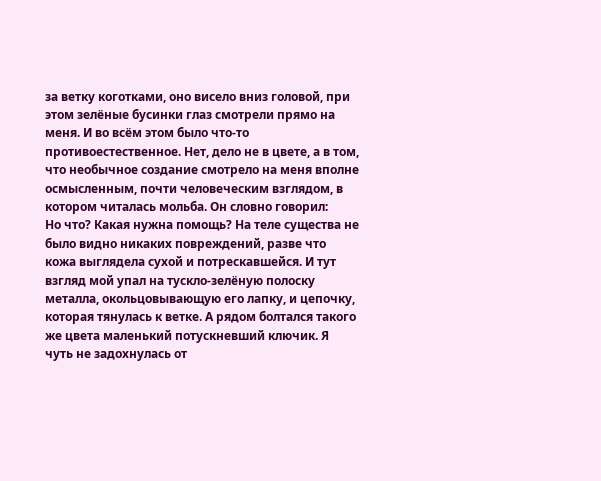за ветку коготками, оно висело вниз головой, при этом зелёные бусинки глаз смотрели прямо на меня. И во всём этом было что-то противоестественное. Нет, дело не в цвете, а в том, что необычное создание смотрело на меня вполне осмысленным, почти человеческим взглядом, в котором читалась мольба. Он словно говорил:
Но что? Какая нужна помощь? На теле существа не было видно никаких повреждений, разве что кожа выглядела сухой и потрескавшейся. И тут взгляд мой упал на тускло-зелёную полоску металла, окольцовывающую его лапку, и цепочку, которая тянулась к ветке. А рядом болтался такого же цвета маленький потускневший ключик. Я чуть не задохнулась от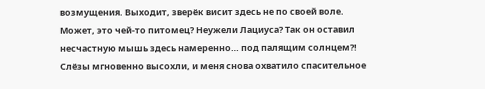возмущения. Выходит, зверёк висит здесь не по своей воле. Может, это чей-то питомец? Неужели Лациуса? Так он оставил несчастную мышь здесь намеренно… под палящим солнцем?!
Слёзы мгновенно высохли, и меня снова охватило спасительное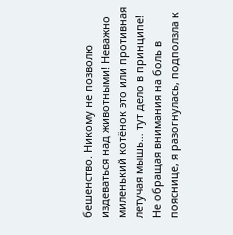бешенство. Никому не позволю издеваться над животными! Неважно миленький котёнок это или противная летучая мышь… тут дело в принципе!
Не обращая внимания на боль в пояснице, я разогнулась, подползла к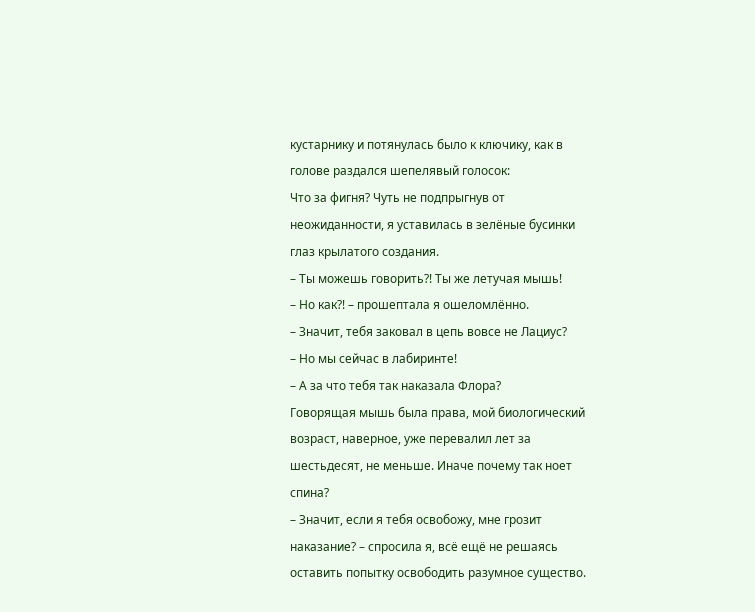кустарнику и потянулась было к ключику, как в голове раздался шепелявый голосок:
Что за фигня? Чуть не подпрыгнув от неожиданности, я уставилась в зелёные бусинки глаз крылатого создания.
– Ты можешь говорить?! Ты же летучая мышь!
– Но как?! – прошептала я ошеломлённо.
– Значит, тебя заковал в цепь вовсе не Лациус?
– Но мы сейчас в лабиринте!
– А за что тебя так наказала Флора?
Говорящая мышь была права, мой биологический возраст, наверное, уже перевалил лет за шестьдесят, не меньше. Иначе почему так ноет спина?
– Значит, если я тебя освобожу, мне грозит наказание? – спросила я, всё ещё не решаясь оставить попытку освободить разумное существо.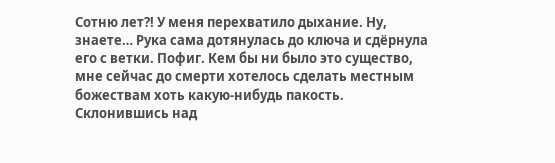Сотню лет?! У меня перехватило дыхание. Ну, знаете… Рука сама дотянулась до ключа и сдёрнула его с ветки. Пофиг. Кем бы ни было это существо, мне сейчас до смерти хотелось сделать местным божествам хоть какую-нибудь пакость.
Склонившись над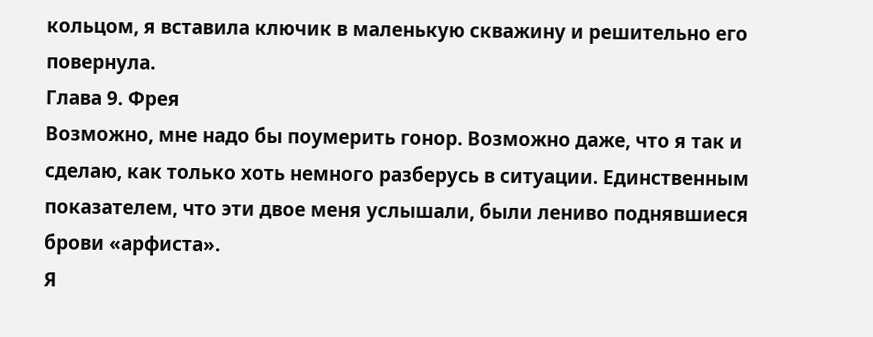кольцом, я вставила ключик в маленькую скважину и решительно его повернула.
Глава 9. Фрея
Возможно, мне надо бы поумерить гонор. Возможно даже, что я так и сделаю, как только хоть немного разберусь в ситуации. Единственным показателем, что эти двое меня услышали, были лениво поднявшиеся брови «арфиста».
Я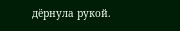дёрнула рукой.